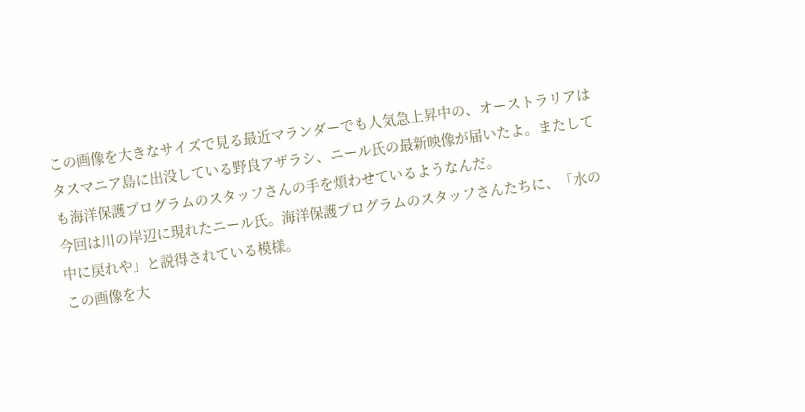この画像を大きなサイズで見る最近マランダーでも人気急上昇中の、オーストラリアはタスマニア島に出没している野良アザラシ、ニール氏の最新映像が届いたよ。またしても海洋保護プログラムのスタッフさんの手を煩わせているようなんだ。
今回は川の岸辺に現れたニール氏。海洋保護プログラムのスタッフさんたちに、「水の中に戻れや」と説得されている模様。
この画像を大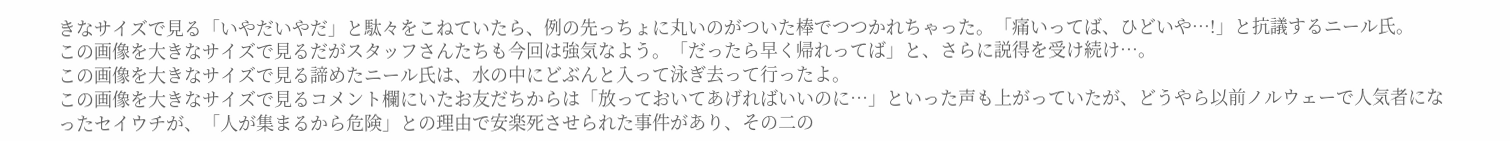きなサイズで見る「いやだいやだ」と駄々をこねていたら、例の先っちょに丸いのがついた棒でつつかれちゃった。「痛いってば、ひどいや…!」と抗議するニール氏。
この画像を大きなサイズで見るだがスタッフさんたちも今回は強気なよう。「だったら早く帰れってば」と、さらに説得を受け続け…。
この画像を大きなサイズで見る諦めたニール氏は、水の中にどぶんと入って泳ぎ去って行ったよ。
この画像を大きなサイズで見るコメント欄にいたお友だちからは「放っておいてあげればいいのに…」といった声も上がっていたが、どうやら以前ノルウェーで人気者になったセイウチが、「人が集まるから危険」との理由で安楽死させられた事件があり、その二の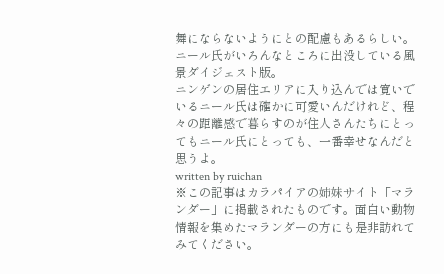舞にならないようにとの配慮もあるらしい。
ニール氏がいろんなところに出没している風景ダイジェスト版。
ニンゲンの居住エリアに入り込んでは寛いでいるニール氏は確かに可愛いんだけれど、程々の距離感で暮らすのが住人さんたちにとってもニール氏にとっても、一番幸せなんだと思うよ。
written by ruichan
※この記事はカラパイアの姉妹サイト「マランダー」に掲載されたものです。面白い動物情報を集めたマランダーの方にも是非訪れてみてください。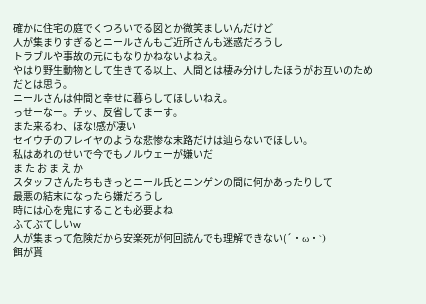確かに住宅の庭でくつろいでる図とか微笑ましいんだけど
人が集まりすぎるとニールさんもご近所さんも迷惑だろうし
トラブルや事故の元にもなりかねないよねえ。
やはり野生動物として生きてる以上、人間とは棲み分けしたほうがお互いのためだとは思う。
ニールさんは仲間と幸せに暮らしてほしいねえ。
っせーなー。チッ、反省してまーす。
また来るわ、ほな!感が凄い
セイウチのフレイヤのような悲惨な末路だけは辿らないでほしい。
私はあれのせいで今でもノルウェーが嫌いだ
ま た お ま え か
スタッフさんたちもきっとニール氏とニンゲンの間に何かあったりして
最悪の結末になったら嫌だろうし
時には心を鬼にすることも必要よね
ふてぶてしいw
人が集まって危険だから安楽死が何回読んでも理解できない(´・ω・`)
餌が貰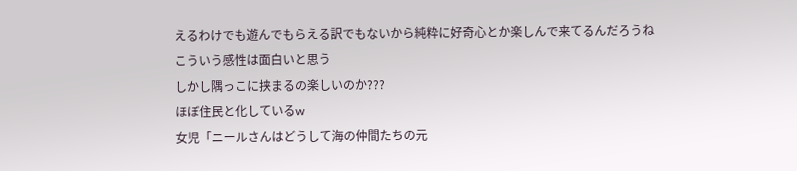えるわけでも遊んでもらえる訳でもないから純粋に好奇心とか楽しんで来てるんだろうね
こういう感性は面白いと思う
しかし隅っこに挟まるの楽しいのか???
ほぼ住民と化しているw
女児「ニールさんはどうして海の仲間たちの元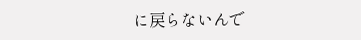に戻らないんで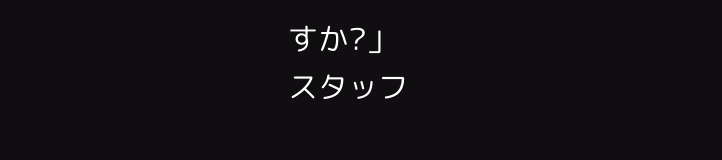すか?」
スタッフ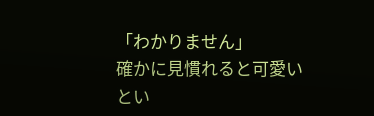「わかりません」
確かに見慣れると可愛いとい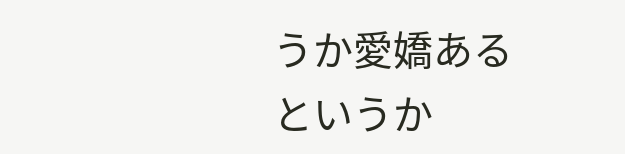うか愛嬌あるというか